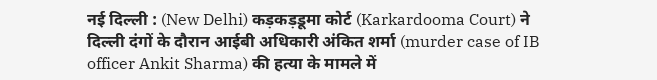नई दिल्ली : (New Delhi) कड़कड़डूमा कोर्ट (Karkardooma Court) ने दिल्ली दंगों के दौरान आईबी अधिकारी अंकित शर्मा (murder case of IB officer Ankit Sharma) की हत्या के मामले में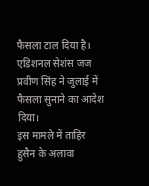फैसला टाल दिया है। एडिशनल सेशंस जज प्रवीण सिंह ने जुलाई में फैसला सुनाने का आदेश दिया।
इस मामले में ताहिर हुसैन के अलावा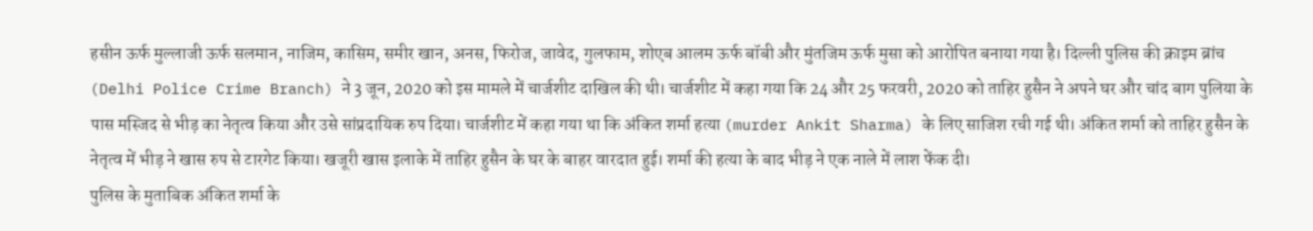हसीन ऊर्फ मुल्लाजी ऊर्फ सलमान, नाजिम, कासिम, समीर खान, अनस, फिरोज, जावेद, गुलफाम, शोएब आलम ऊर्फ बॉबी और मुंतजिम ऊर्फ मुसा को आरोपित बनाया गया है। दिल्ली पुलिस की क्राइम ब्रांच (Delhi Police Crime Branch) ने 3 जून, 2020 को इस मामले में चार्जशीट दाखिल की थी। चार्जशीट में कहा गया कि 24 और 25 फरवरी, 2020 को ताहिर हुसैन ने अपने घर और चांद बाग पुलिया के पास मस्जिद से भीड़ का नेतृत्व किया और उसे सांप्रदायिक रुप दिया। चार्जशीट में कहा गया था कि अंकित शर्मा हत्या (murder Ankit Sharma) के लिए साजिश रची गई थी। अंकित शर्मा को ताहिर हुसैन के नेतृत्व में भीड़ ने खास रुप से टारगेट किया। खजूरी खास इलाके में ताहिर हुसैन के घर के बाहर वारदात हुई। शर्मा की हत्या के बाद भीड़ ने एक नाले में लाश फेंक दी।
पुलिस के मुताबिक अंकित शर्मा के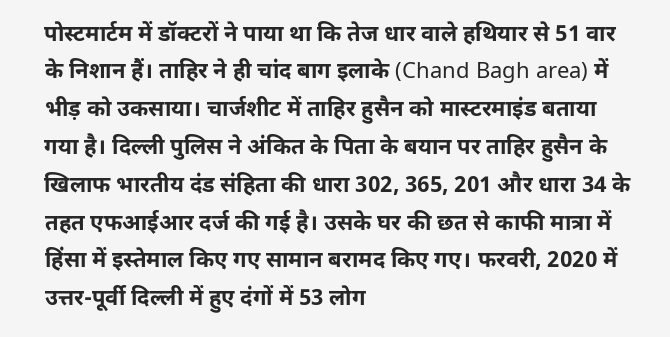पोस्टमार्टम में डॉक्टरों ने पाया था कि तेज धार वाले हथियार से 51 वार के निशान हैं। ताहिर ने ही चांद बाग इलाके (Chand Bagh area) में भीड़ को उकसाया। चार्जशीट में ताहिर हुसैन को मास्टरमाइंड बताया गया है। दिल्ली पुलिस ने अंकित के पिता के बयान पर ताहिर हुसैन के खिलाफ भारतीय दंड संहिता की धारा 302, 365, 201 और धारा 34 के तहत एफआईआर दर्ज की गई है। उसके घर की छत से काफी मात्रा में हिंसा में इस्तेमाल किए गए सामान बरामद किए गए। फरवरी, 2020 में उत्तर-पूर्वी दिल्ली में हुए दंगों में 53 लोग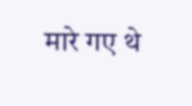मारे गए थे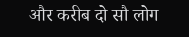और करीब दो सौ लोग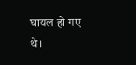घायल हो गए थे।